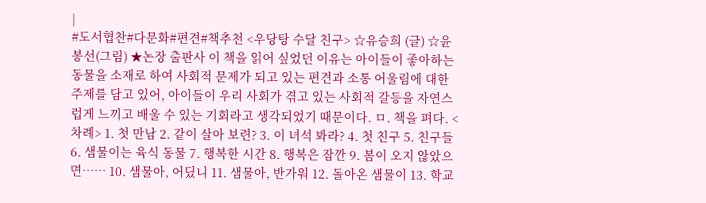|
#도서협찬#다문화#편견#책추천 <우당탕 수달 친구> ☆유승희 (글) ☆윤봉선(그림) ★논장 출판사 이 책을 읽어 싶었던 이유는 아이들이 좋아하는 동물을 소재로 하여 사회적 문제가 되고 있는 편견과 소통 어울림에 대한 주제를 담고 있어, 아이들이 우리 사회가 겪고 있는 사회적 갈등을 자연스럽게 느끼고 배울 수 있는 기회라고 생각되었기 때문이다. ㅁ. 책을 펴다. <차례> 1. 첫 만남 2. 같이 살아 보련? 3. 이 녀석 봐라? 4. 첫 친구 5. 친구들 6. 샘물이는 육식 동물 7. 행복한 시간 8. 행복은 잠깐 9. 봄이 오지 않았으면…… 10. 샘물아, 어딨니 11. 샘물아, 반가워 12. 돌아온 샘물이 13. 학교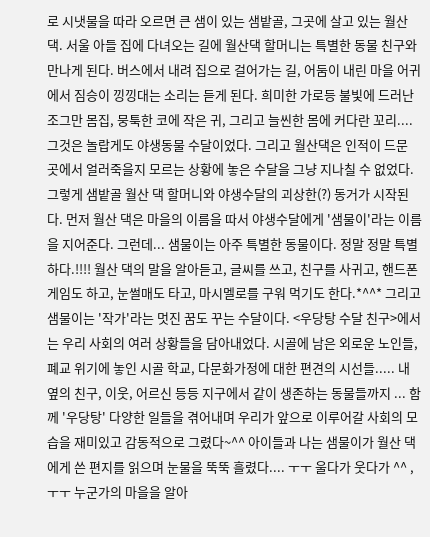로 시냇물을 따라 오르면 큰 샘이 있는 샘밭골, 그곳에 살고 있는 월산 댁. 서울 아들 집에 다녀오는 길에 월산댁 할머니는 특별한 동물 친구와 만나게 된다. 버스에서 내려 집으로 걸어가는 길, 어둠이 내린 마을 어귀에서 짐승이 낑낑대는 소리는 듣게 된다. 희미한 가로등 불빛에 드러난 조그만 몸집, 뭉툭한 코에 작은 귀, 그리고 늘씬한 몸에 커다란 꼬리.... 그것은 놀랍게도 야생동물 수달이었다. 그리고 월산댁은 인적이 드문 곳에서 얼러죽을지 모르는 상황에 놓은 수달을 그냥 지나칠 수 없었다. 그렇게 샘밭골 월산 댁 할머니와 야생수달의 괴상한(?) 동거가 시작된다. 먼저 월산 댁은 마을의 이름을 따서 야생수달에게 '샘물이'라는 이름을 지어준다. 그런데... 샘물이는 아주 특별한 동물이다. 정말 정말 특별하다.!!!! 월산 댁의 말을 알아듣고, 글씨를 쓰고, 친구를 사귀고, 핸드폰 게임도 하고, 눈썰매도 타고, 마시멜로를 구워 먹기도 한다.*^^* 그리고 샘물이는 '작가'라는 멋진 꿈도 꾸는 수달이다. <우당탕 수달 친구>에서는 우리 사회의 여러 상황들을 담아내었다. 시골에 남은 외로운 노인들, 폐교 위기에 놓인 시골 학교, 다문화가정에 대한 편견의 시선들..... 내 옆의 친구, 이웃, 어르신 등등 지구에서 같이 생존하는 동물들까지 ... 함께 '우당탕' 다양한 일들을 겪어내며 우리가 앞으로 이루어갈 사회의 모습을 재미있고 감동적으로 그렸다~^^ 아이들과 나는 샘물이가 월산 댁에게 쓴 편지를 읽으며 눈물을 뚝뚝 흘렸다.... ㅜㅜ 울다가 웃다가 ^^ ,ㅜㅜ 누군가의 마을을 알아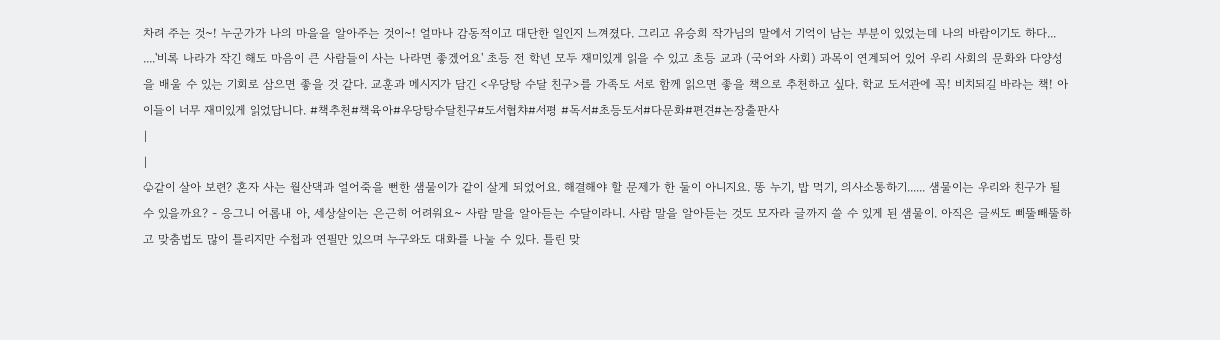차려 주는 것~! 누군가가 나의 마을을 알아주는 것이~! 얼마나 감동적이고 대단한 일인지 느껴졌다. 그리고 유승희 작가님의 말에서 기억이 남는 부분이 있었는데 나의 바람이기도 하다... ....'비록 나라가 작긴 해도 마음이 큰 사람들이 사는 나라면 좋겠어요' 초등 전 학년 모두 재미있게 읽을 수 있고 초등 교과 (국어와 사회) 과목이 연계되어 있어 우리 사회의 문화와 다양성을 배울 수 있는 기회로 삼으면 좋을 것 같다. 교훈과 메시지가 담긴 <우당탕 수달 친구>를 가족도 서로 함께 읽으면 좋을 책으로 추천하고 싶다. 학교 도서관에 꼭! 비치되길 바라는 책! 아이들이 너무 재미있게 읽었답니다. #책추천#책육아#우당탕수달친구#도서협챠#서평 #독서#초등도서#다문화#편견#논장출판사
|
|
♧같이 살아 보련? 혼자 사는 월산댁과 얼어죽을 뻔한 샘물이가 같이 살게 되었어요. 해결해야 할 문제가 한 둘이 아니지요. 똥 누기, 밥 먹기, 의사소통하기...... 샘물이는 우리와 친구가 될 수 있을까요? - 응그니 어롭내 아, 세상살이는 은근히 어려워요~ 사람 말을 알아듣는 수달이라니. 사람 말을 알아듣는 것도 모자라 글까지 쓸 수 있게 된 샘물이. 아직은 글씨도 삐뚤빼뚤하고 맞춤법도 많이 틀리지만 수첩과 연필만 있으며 누구와도 대화를 나눌 수 있다. 틀린 맞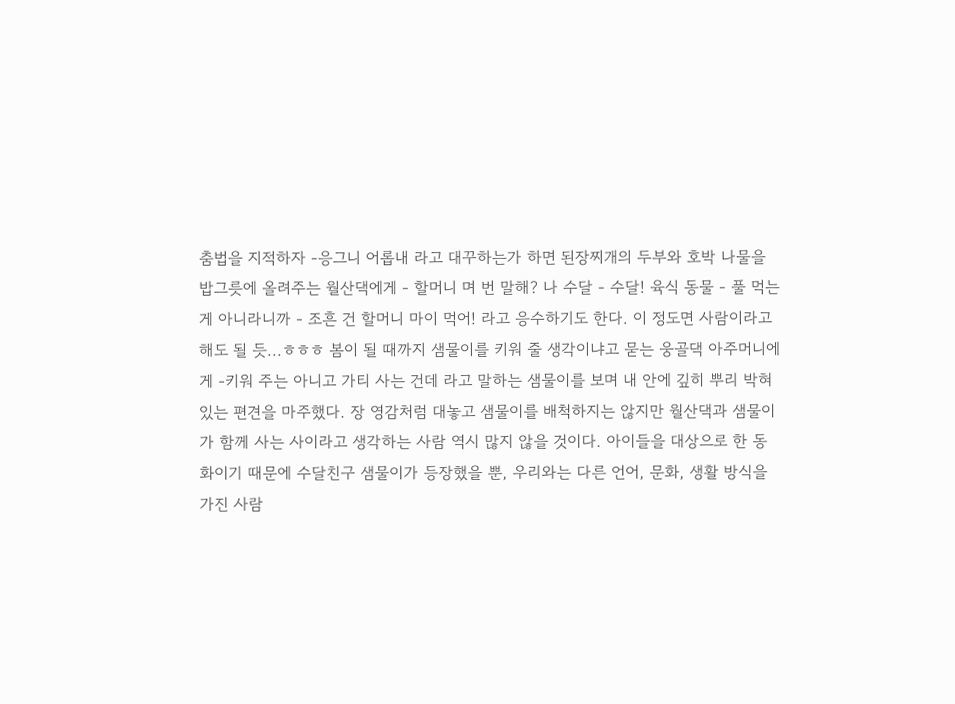춤법을 지적하자 -응그니 어롭내 라고 대꾸하는가 하면 된장찌개의 두부와 호박 나물을 밥그릇에 올려주는 월산댁에게 - 할머니 며 번 말해? 나 수달 - 수달! 육식 동물 - 풀 먹는 게 아니라니까 - 조흔 건 할머니 마이 먹어! 라고 응수하기도 한다. 이 정도면 사람이라고 해도 될 듯...ㅎㅎㅎ 봄이 될 때까지 샘물이를 키워 줄 생각이냐고 묻는 웅골댁 아주머니에게 -키워 주는 아니고 가티 사는 건데 라고 말하는 샘물이를 보며 내 안에 깊히 뿌리 박혀 있는 편견을 마주했다. 장 영감처럼 대놓고 샘물이를 배척하지는 않지만 월산댁과 샘물이가 함께 사는 사이라고 생각하는 사람 역시 많지 않을 것이다. 아이들을 대상으로 한 동화이기 때문에 수달친구 샘물이가 등장했을 뿐, 우리와는 다른 언어, 문화, 생활 방식을 가진 사람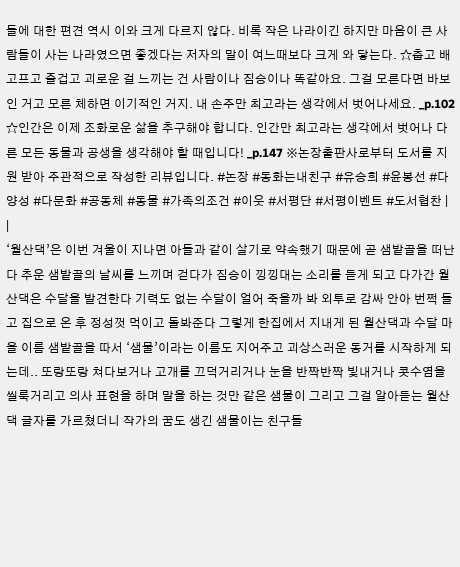들에 대한 편견 역시 이와 크게 다르지 않다. 비록 작은 나라이긴 하지만 마음이 큰 사람들이 사는 나라였으면 좋겠다는 저자의 말이 여느때보다 크게 와 닿는다. ☆춥고 배고프고 즐겁고 괴로운 걸 느끼는 건 사람이나 짐승이나 똑같아요. 그걸 모른다면 바보인 거고 모른 체하면 이기적인 거지. 내 손주만 최고라는 생각에서 벗어나세요. _p.102 ☆인간은 이제 조화로운 삶을 추구해야 합니다. 인간만 최고라는 생각에서 벗어나 다른 모든 동물과 공생을 생각해야 할 때입니다! _p.147 ※논장출판사로부터 도서를 지원 받아 주관적으로 작성한 리뷰입니다. #논장 #동화는내친구 #유승희 #윤봉선 #다양성 #다문화 #공동체 #동물 #가족의조건 #이웃 #서평단 #서평이벤트 #도서협찬 |
|
‘월산댁’은 이번 겨울이 지나면 아들과 같이 살기로 약속했기 때문에 곧 샘밭골을 떠난다 추운 샘밭골의 날씨를 느끼며 걷다가 짐승이 낑낑대는 소리를 듣게 되고 다가간 월산댁은 수달을 발견한다 기력도 없는 수달이 얼어 죽을까 봐 외투로 감싸 안아 번쩍 들고 집으로 온 후 정성껏 먹이고 돌봐준다 그렇게 한집에서 지내게 된 월산댁과 수달 마을 이름 샘밭골을 따서 ‘샘물’이라는 이름도 지어주고 괴상스러운 동거를 시작하게 되는데.. 또랑또랑 쳐다보거나 고개를 끄덕거리거나 눈을 반짝반짝 빛내거나 콧수염을 씰룩거리고 의사 표현을 하며 말을 하는 것만 같은 샘물이 그리고 그걸 알아듣는 월산댁 글자를 가르쳤더니 작가의 꿈도 생긴 샘물이는 친구들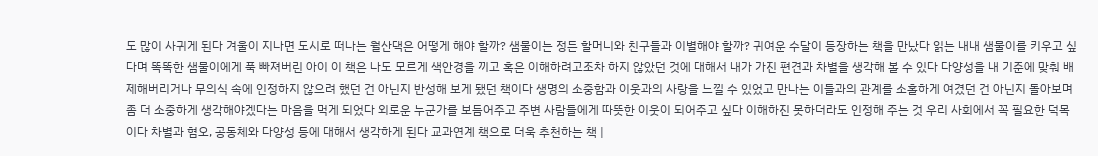도 많이 사귀게 된다 겨울이 지나면 도시로 떠나는 월산댁은 어떻게 해야 할까? 샘물이는 정든 할머니와 친구들과 이별해야 할까? 귀여운 수달이 등장하는 책을 만났다 읽는 내내 샘물이를 키우고 싶다며 똑똑한 샘물이에게 푹 빠져버린 아이 이 책은 나도 모르게 색안경을 끼고 혹은 이해하려고조차 하지 않았던 것에 대해서 내가 가진 편견과 차별을 생각해 볼 수 있다 다양성을 내 기준에 맞춰 배제해버리거나 무의식 속에 인정하지 않으려 했던 건 아닌지 반성해 보게 됐던 책이다 생명의 소중함과 이웃과의 사랑을 느낄 수 있었고 만나는 이들과의 관계를 소홀하게 여겼던 건 아닌지 돌아보며 좀 더 소중하게 생각해야겠다는 마음을 먹게 되었다 외로운 누군가를 보듬어주고 주변 사람들에게 따뜻한 이웃이 되어주고 싶다 이해하진 못하더라도 인정해 주는 것 우리 사회에서 꼭 필요한 덕목이다 차별과 혐오, 공동체와 다양성 등에 대해서 생각하게 된다 교과연계 책으로 더욱 추천하는 책 |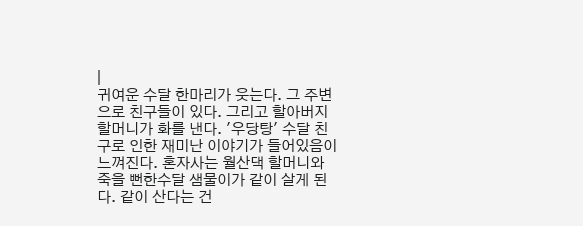|
귀여운 수달 한마리가 웃는다. 그 주변으로 친구들이 있다. 그리고 할아버지 할머니가 화를 낸다. '우당탕' 수달 친구로 인한 재미난 이야기가 들어있음이 느껴진다. 혼자사는 월산댁 할머니와 죽을 뻔한수달 샘물이가 같이 살게 된다. 같이 산다는 건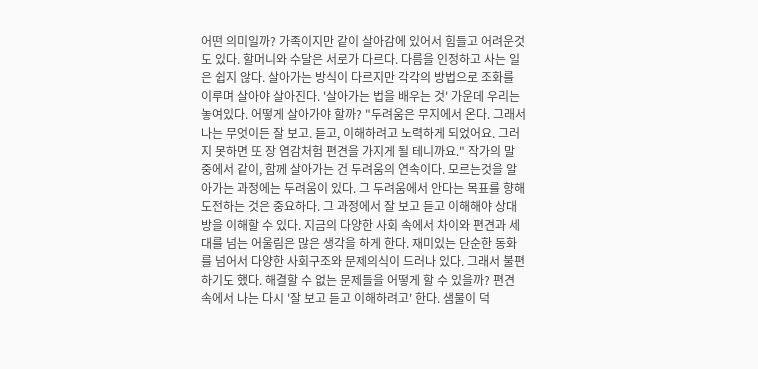어떤 의미일까? 가족이지만 같이 살아감에 있어서 힘들고 어려운것도 있다. 할머니와 수달은 서로가 다르다. 다름을 인정하고 사는 일은 쉽지 않다. 살아가는 방식이 다르지만 각각의 방법으로 조화를 이루며 살아야 살아진다. '살아가는 법을 배우는 것' 가운데 우리는 놓여있다. 어떻게 살아가야 할까? "두려움은 무지에서 온다. 그래서 나는 무엇이든 잘 보고. 듣고, 이해하려고 노력하게 되었어요. 그러지 못하면 또 장 염감처험 편견을 가지게 될 테니까요." 작가의 말 중에서 같이, 함께 살아가는 건 두려움의 연속이다. 모르는것을 알아가는 과정에는 두려움이 있다. 그 두려움에서 안다는 목표를 향해 도전하는 것은 중요하다. 그 과정에서 잘 보고 듣고 이해해야 상대방을 이해할 수 있다. 지금의 다양한 사회 속에서 차이와 편견과 세대를 넘는 어울림은 많은 생각을 하게 한다. 재미있는 단순한 동화를 넘어서 다양한 사회구조와 문제의식이 드러나 있다. 그래서 불편하기도 했다. 해결할 수 없는 문제들을 어떻게 할 수 있을까? 편견 속에서 나는 다시 '잘 보고 듣고 이해하려고' 한다. 샘물이 덕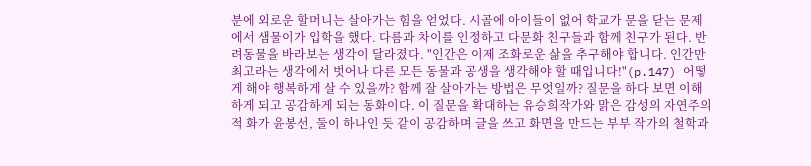분에 외로운 할머니는 살아가는 힘을 얻었다. 시골에 아이들이 없어 학교가 문을 닫는 문제에서 샘물이가 입학을 했다. 다름과 차이를 인정하고 다문화 친구들과 함께 친구가 된다. 반려동물을 바라보는 생각이 달라졌다. "인간은 이제 조화로운 삶을 추구해야 합니다. 인간만 최고라는 생각에서 벗어나 다른 모든 동물과 공생을 생각해야 할 때입니다!"(p.147) 어떻게 해야 행복하게 살 수 있을까? 함께 잘 살아가는 방법은 무엇일까? 질문을 하다 보면 이해하게 되고 공감하게 되는 동화이다. 이 질문을 확대하는 유승희작가와 맑은 감성의 자연주의적 화가 윤봉선, 둘이 하나인 듯 같이 공감하며 글을 쓰고 화면을 만드는 부부 작가의 철학과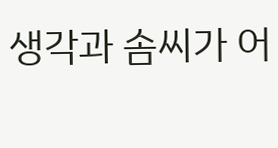생각과 솜씨가 어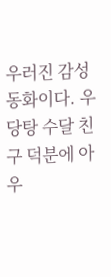우러진 감성 동화이다. 우당탕 수달 친구 덕분에 아우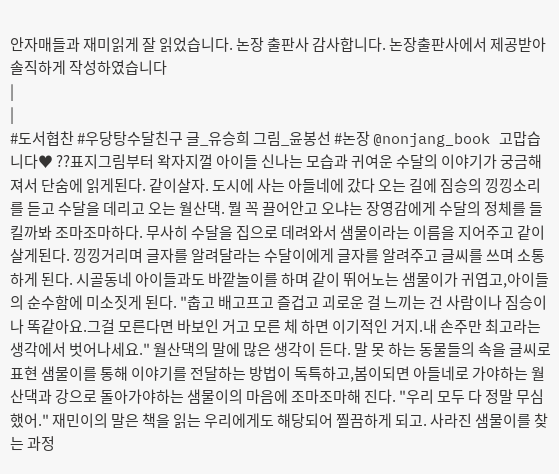안자매들과 재미읽게 잘 읽었습니다. 논장 출판사 감사합니다. 논장출판사에서 제공받아 솔직하게 작성하였습니다
|
|
#도서협찬 #우당탕수달친구 글_유승희 그림_윤봉선 #논장 @nonjang_book 고맙습니다♥ ??표지그림부터 왁자지껄 아이들 신나는 모습과 귀여운 수달의 이야기가 궁금해져서 단숨에 읽게된다. 같이살자. 도시에 사는 아들네에 갔다 오는 길에 짐승의 낑낑소리를 듣고 수달을 데리고 오는 월산댁. 뭘 꼭 끌어안고 오냐는 장영감에게 수달의 정체를 들킬까봐 조마조마하다. 무사히 수달을 집으로 데려와서 샘물이라는 이름을 지어주고 같이 살게된다. 낑낑거리며 글자를 알려달라는 수달이에게 글자를 알려주고 글씨를 쓰며 소통하게 된다. 시골동네 아이들과도 바깥놀이를 하며 같이 뛰어노는 샘물이가 귀엽고,아이들의 순수함에 미소짓게 된다. "춥고 배고프고 즐겁고 괴로운 걸 느끼는 건 사람이나 짐승이나 똑같아요.그걸 모른다면 바보인 거고 모른 체 하면 이기적인 거지.내 손주만 최고라는 생각에서 벗어나세요." 월산댁의 말에 많은 생각이 든다. 말 못 하는 동물들의 속을 글씨로 표현 샘물이를 통해 이야기를 전달하는 방법이 독특하고,봄이되면 아들네로 가야하는 월산댁과 강으로 돌아가야하는 샘물이의 마음에 조마조마해 진다. "우리 모두 다 정말 무심했어." 재민이의 말은 책을 읽는 우리에게도 해당되어 찔끔하게 되고. 사라진 샘물이를 찾는 과정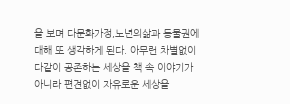을 보며 다문화가정,노년의삶과 동물권에 대해 또 생각하게 된다. 아무런 차별없이 다같이 공존하는 세상을 책 속 이야기가 아니라 편견없이 자유로운 세상을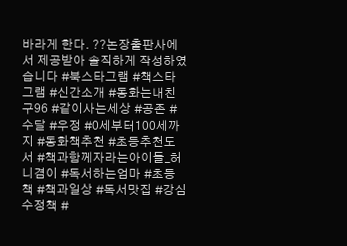바라게 한다. ??논장출판사에서 제공받아 솔직하게 작성하였습니다 #북스타그램 #책스타그램 #신간소개 #동화는내친구96 #같이사는세상 #공존 #수달 #우정 #0세부터100세까지 #동화책추천 #초등추천도서 #책과함께자라는아이들_허니겸이 #독서하는엄마 #초등책 #책과일상 #독서맛집 #강심수정책 #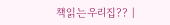책읽는우리집?? |